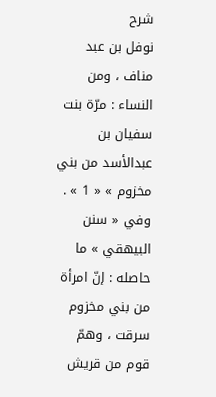شرح
نوفل بن عبد مناف ، ومن النساء : مرّة بنت سفيان بن عبدالأسد من بني مخزوم » « 1 » .
وفي « سنن البيهقي » ما حاصله : إنّ امرأة من بني مخزوم سرقت ، وهمّ قوم من قريش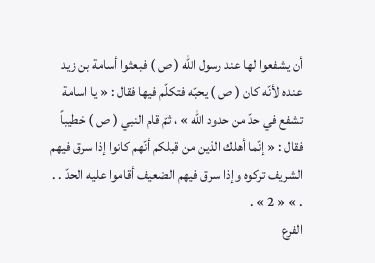أن يشفعوا لها عند رسول الله ( ص ) فبعثوا أسامة بن زيد عنده لأنّه كان ( ص ) يحبّه فتكلّم فيها فقال : « يا اسامة تشفع في حدّ من حدود الله » ، ثمّ قام النبي ( ص ) خطيباً فقال : « إنّما أهلك الذين من قبلكم أنّهم كانوا إذا سرق فيهم الشريف تركوه وإذا سرق فيهم الضعيف أقاموا عليه الحدّ . . . » « 2 » .
الفرع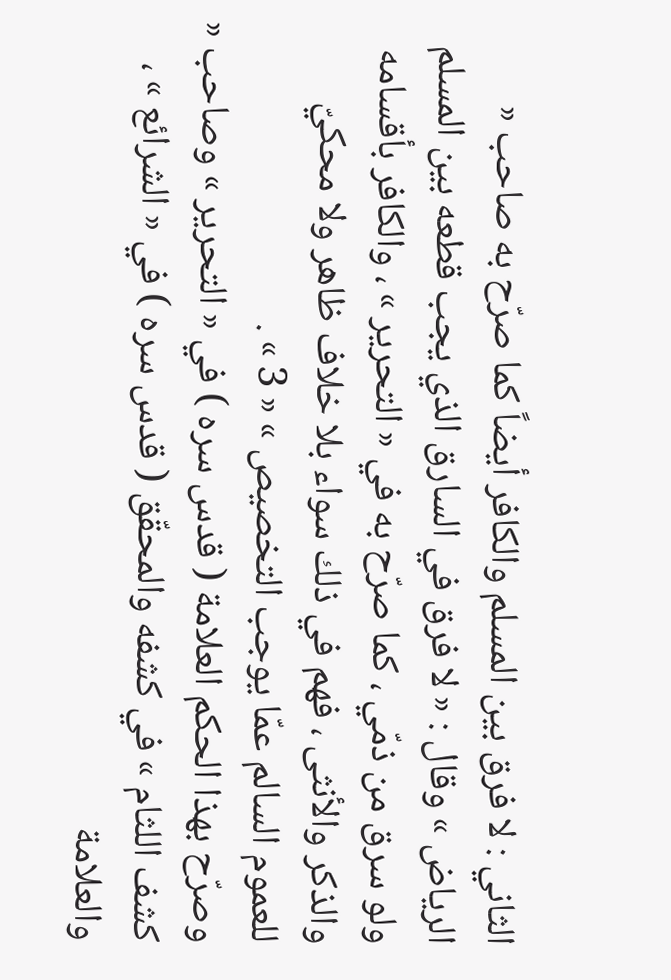الثاني : لا فرق بين المسلم والكافر أيضاً كما صرّح به صاحب « الرياض » وقال : « لا فرق في السارق الذي يجب قطعه بين المسلم ولو سرق من ذمّي ، كما صرّح به في « التحرير » ، والكافر بأقسامه والذكر والأنثى ، فهم في ذلك سواء بلا خلاف ظاهر ولا محكيّ للعموم السالم عمّا يوجب التخصيص » « 3 » .
وصرّح بهذا الحكم العلامة ( قدس سره ) في « التحرير » وصاحب « كشف اللثام » في كشفه والمحقّق ( قدس سره ) في « الشرائع » ، والعلامة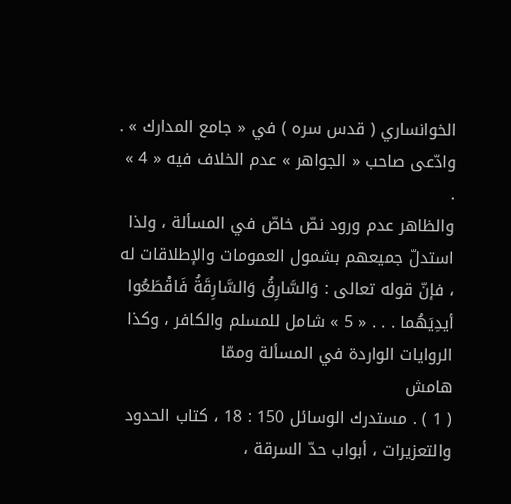الخوانساري ( قدس سره ) في « جامع المدارك » .
وادّعى صاحب « الجواهر » عدم الخلاف فيه « 4 » .
والظاهر عدم ورود نصّ خاصّ في المسألة ، ولذا استدلّ جميعهم بشمول العمومات والإطلاقات له ، فإنّ قوله تعالى : وَالسَّارِقُ وَالسَّارِقَةُ فَاقْطَعُوا أيدِيَهُما . . . « 5 » شامل للمسلم والكافر ، وكذا الروايات الواردة في المسألة وممّا
هامش
( 1 ) . مستدرك الوسائل 150 : 18 ، كتاب الحدود والتعزيرات ، أبواب حدّ السرقة ،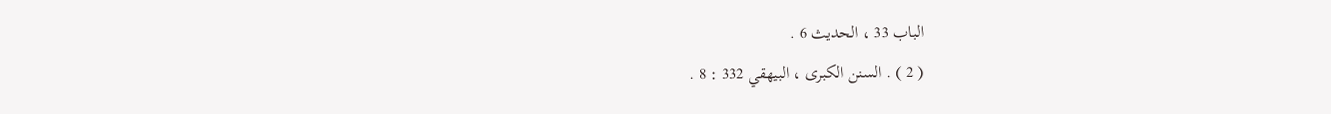الباب 33 ، الحديث 6 .
( 2 ) . السنن الكبرى ، البيهقي 332 : 8 .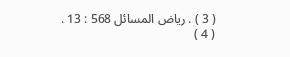( 3 ) . رياض المسائل 568 : 13 .
( 4 )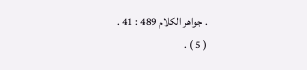. جواهر الكلام 489 : 41 .
( 5 ) .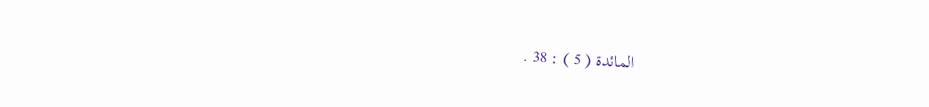المائدة ( 5 ) : 38 .